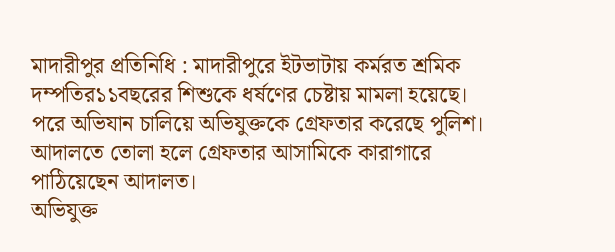মাদারীপুর প্রতিনিধি : মাদারীপুরে ইটভাটায় কর্মরত শ্রমিক দম্পতির১১বছরের শিশুকে ধর্ষণের চেষ্টায় মামলা হয়েছে। পরে অভিযান চালিয়ে অভিযুক্তকে গ্রেফতার করেছে পুলিশ। আদালতে তোলা হলে গ্রেফতার আসামিকে কারাগারে পাঠিয়েছেন আদালত।
অভিযুক্ত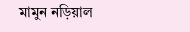মামুন নড়িয়াল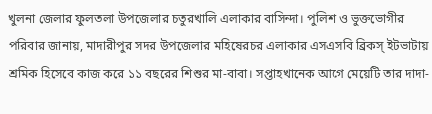খুলনা জেলার ফুলতলা উপজেলার চতুরখালি এলাকার বাসিন্দা। পুলিশ ও ভুক্তভোগীর পরিবার জানায়, মাদারীপুর সদর উপজেলার মহিষেরচর এলাকার এসএসবি ব্রিকস্ ইটভাটায় শ্রমিক হিসেবে কাজ করে ১১ বছরের শিশুর মা-বাবা। সপ্তাহখানেক আগে মেয়েটি তার দাদা-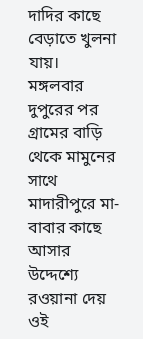দাদির কাছে বেড়াতে খুলনা যায়।
মঙ্গলবার দুপুরের পর গ্রামের বাড়ি থেকে মামুনের সাথে মাদারীপুরে মা-বাবার কাছে আসার উদ্দেশ্যে রওয়ানা দেয় ওই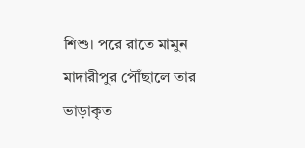শিশু। পরে রাতে মামুন মাদারীপুর পৌঁছালে তার ভাড়াকৃত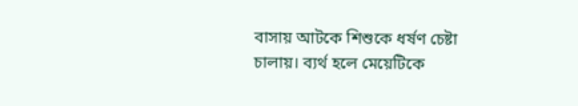বাসায় আটকে শিশুকে ধর্ষণ চেষ্টা চালায়। ব্যর্থ হলে মেয়েটিকে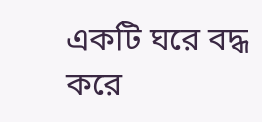একটি ঘরে বদ্ধ করে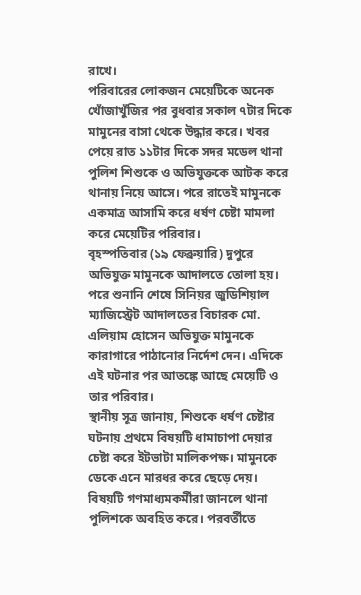রাখে।
পরিবারের লোকজন মেয়েটিকে অনেক খোঁজাখুঁজির পর বুধবার সকাল ৭টার দিকে মামুনের বাসা থেকে উদ্ধার করে। খবর পেয়ে রাত ১১টার দিকে সদর মডেল থানা পুলিশ শিশুকে ও অভিযুক্তকে আটক করে থানায় নিয়ে আসে। পরে রাতেই মামুনকে একমাত্র আসামি করে ধর্ষণ চেষ্টা মামলা করে মেয়েটির পরিবার।
বৃহস্পতিবার (১৯ ফেব্রুয়ারি) দুপুরে অভিযুক্ত মামুনকে আদালতে তোলা হয়। পরে শুনানি শেষে সিনিয়র জুডিশিয়াল ম্যাজিস্ট্রেট আদালতের বিচারক মো. এলিয়াম হোসেন অভিযুক্ত মামুনকে কারাগারে পাঠানোর নির্দেশ দেন। এদিকে এই ঘটনার পর আতঙ্কে আছে মেয়েটি ও তার পরিবার।
স্থানীয় সূত্র জানায়, শিশুকে ধর্ষণ চেষ্টার ঘটনায় প্রথমে বিষয়টি ধামাচাপা দেয়ার চেষ্টা করে ইটভাটা মালিকপক্ষ। মামুনকে ডেকে এনে মারধর করে ছেড়ে দেয়। বিষয়টি গণমাধ্যমকর্মীরা জানলে থানা পুলিশকে অবহিত করে। পরবর্তীতে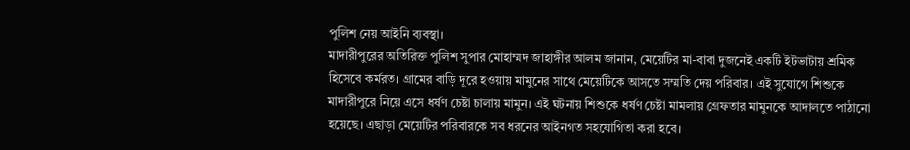পুলিশ নেয় আইনি ব্যবস্থা।
মাদারীপুরের অতিরিক্ত পুলিশ সুপার মোহাম্মদ জাহাঙ্গীর আলম জানান, মেয়েটির মা-বাবা দুজনেই একটি ইটভাটায় শ্রমিক হিসেবে কর্মরত। গ্রামের বাড়ি দূরে হওয়ায় মামুনের সাথে মেয়েটিকে আসতে সম্মতি দেয় পরিবার। এই সুযোগে শিশুকে মাদারীপুরে নিয়ে এসে ধর্ষণ চেষ্টা চালায় মামুন। এই ঘটনায় শিশুকে ধর্ষণ চেষ্টা মামলায় গ্রেফতার মামুনকে আদালতে পাঠানো হয়েছে। এছাড়া মেয়েটির পরিবারকে সব ধরনের আইনগত সহযোগিতা করা হবে।